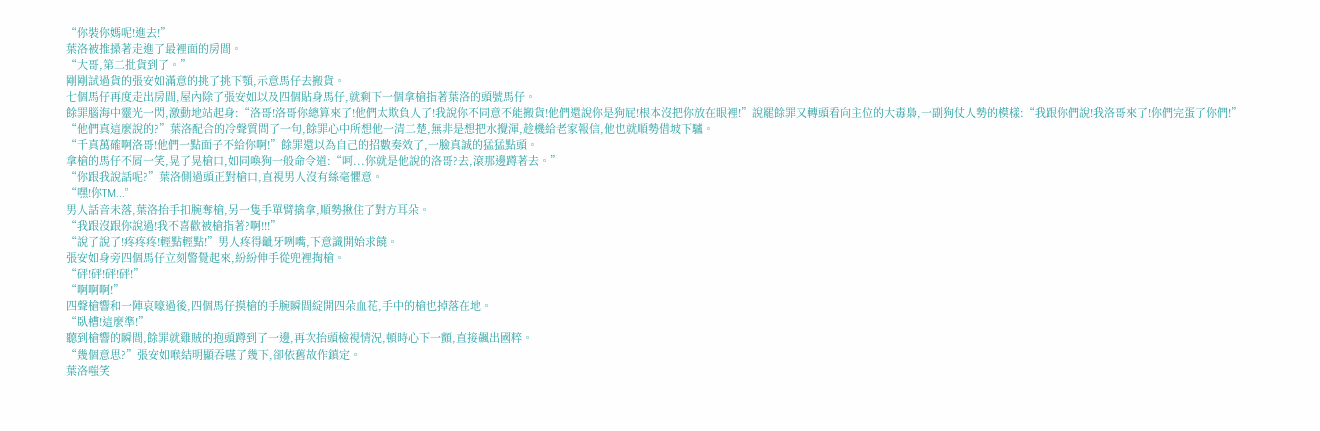“你裝你媽呢!進去!”
葉洛被推搡著走進了最裡面的房間。
“大哥,第二批貨到了。”
剛剛試過貨的張安如滿意的挑了挑下顎,示意馬仔去搬貨。
七個馬仔再度走出房間,屋內除了張安如以及四個貼身馬仔,就剩下一個拿槍指著葉洛的頭號馬仔。
餘罪腦海中靈光一閃,激動地站起身:“洛哥!洛哥你總算來了!他們太欺負人了!我說你不同意不能搬貨!他們還說你是狗屁!根本沒把你放在眼裡!”說罷餘罪又轉頭看向主位的大毒梟,一副狗仗人勢的模樣:“我跟你們說!我洛哥來了!你們完蛋了你們!”
“他們真這麼說的?”葉洛配合的冷聲質問了一句,餘罪心中所想他一清二楚,無非是想把水攪渾,趁機給老家報信,他也就順勢借坡下驢。
“千真萬確啊洛哥!他們一點面子不給你啊!”餘罪還以為自己的招數奏效了,一臉真誠的猛猛點頭。
拿槍的馬仔不屑一笑,晃了晃槍口,如同喚狗一般命令道:“呵...你就是他說的洛哥?去,滾那邊蹲著去。”
“你跟我說話呢?”葉洛側過頭正對槍口,直視男人沒有絲毫懼意。
“嘿!你TM...”
男人話音未落,葉洛抬手扣腕奪槍,另一隻手單臂擒拿,順勢揪住了對方耳朵。
“我跟沒跟你說過!我不喜歡被槍指著?啊!!!”
“說了說了!疼疼疼!輕點輕點!”男人疼得齜牙咧嘴,下意識開始求饒。
張安如身旁四個馬仔立刻警覺起來,紛紛伸手從兜裡掏槍。
“砰!砰!砰!砰!”
“啊啊啊!”
四聲槍響和一陣哀嚎過後,四個馬仔摸槍的手腕瞬間綻開四朵血花,手中的槍也掉落在地。
“臥槽!這麼準!”
聽到槍響的瞬間,餘罪就雞賊的抱頭蹲到了一邊,再次抬頭檢視情況,頓時心下一顫,直接飆出國粹。
“幾個意思?”張安如喉結明顯吞嚥了幾下,卻依舊故作鎮定。
葉洛嗤笑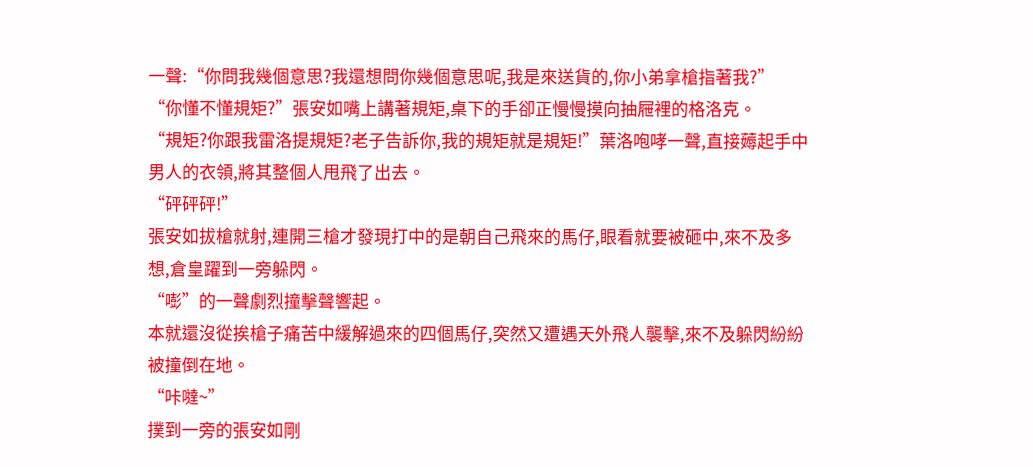一聲:“你問我幾個意思?我還想問你幾個意思呢,我是來送貨的,你小弟拿槍指著我?”
“你懂不懂規矩?”張安如嘴上講著規矩,桌下的手卻正慢慢摸向抽屜裡的格洛克。
“規矩?你跟我雷洛提規矩?老子告訴你,我的規矩就是規矩!”葉洛咆哮一聲,直接薅起手中男人的衣領,將其整個人甩飛了出去。
“砰砰砰!”
張安如拔槍就射,連開三槍才發現打中的是朝自己飛來的馬仔,眼看就要被砸中,來不及多想,倉皇躍到一旁躲閃。
“嘭”的一聲劇烈撞擊聲響起。
本就還沒從挨槍子痛苦中緩解過來的四個馬仔,突然又遭遇天外飛人襲擊,來不及躲閃紛紛被撞倒在地。
“咔噠~”
撲到一旁的張安如剛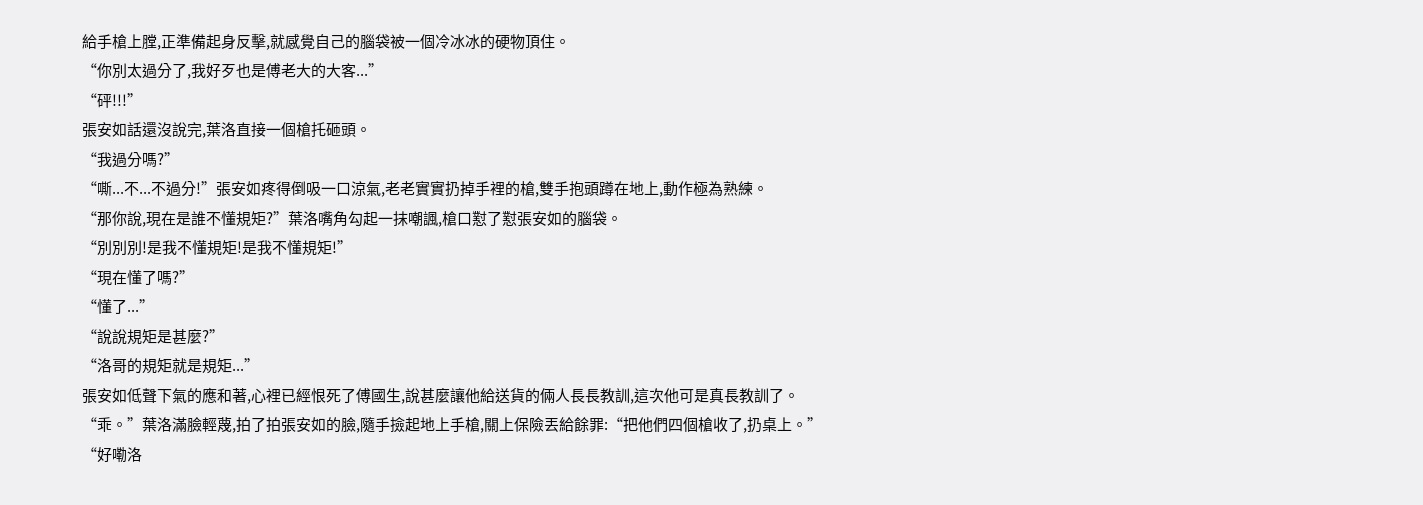給手槍上膛,正準備起身反擊,就感覺自己的腦袋被一個冷冰冰的硬物頂住。
“你別太過分了,我好歹也是傅老大的大客...”
“砰!!!”
張安如話還沒說完,葉洛直接一個槍托砸頭。
“我過分嗎?”
“嘶...不...不過分!”張安如疼得倒吸一口涼氣,老老實實扔掉手裡的槍,雙手抱頭蹲在地上,動作極為熟練。
“那你說,現在是誰不懂規矩?”葉洛嘴角勾起一抹嘲諷,槍口懟了懟張安如的腦袋。
“別別別!是我不懂規矩!是我不懂規矩!”
“現在懂了嗎?”
“懂了...”
“說說規矩是甚麼?”
“洛哥的規矩就是規矩...”
張安如低聲下氣的應和著,心裡已經恨死了傅國生,說甚麼讓他給送貨的倆人長長教訓,這次他可是真長教訓了。
“乖。”葉洛滿臉輕蔑,拍了拍張安如的臉,隨手撿起地上手槍,關上保險丟給餘罪:“把他們四個槍收了,扔桌上。”
“好嘞洛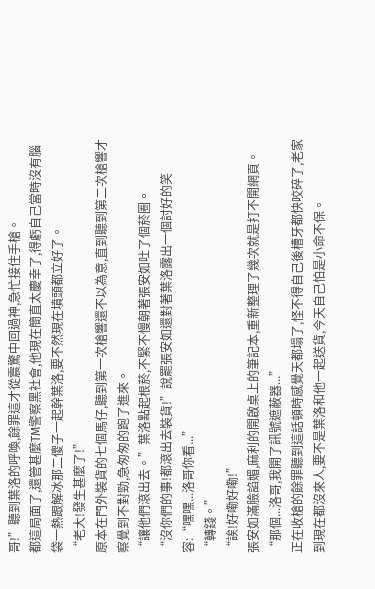哥!”聽到葉洛的呼喚,餘罪這才從震驚中回過神,急忙接住手槍。
都這局面了,還管甚麼TM警察黑社會,他現在簡直太慶幸了,得虧自己當時沒有腦袋一熱跟解冰那二傻子一起幹葉洛,要不然現在墳頭都立好了。
“老大!發生甚麼了!”
原本在門外裝貨的七個馬仔,聽到第一次槍響還不以為意,直到聽到第二次槍響才察覺到不對勁,急匆匆的跑了進來。
“讓他們滾出去。”葉洛點起根菸,不緊不慢朝著張安如吐了個菸圈。
“沒你們的事!都滾出去裝貨!”說罷張安如還對著葉洛露出一個討好的笑容:“嘿嘿...洛哥你看...”
“轉錢。”
“誒!好嘞好嘞!”
張安如滿臉諂媚,麻利的開啟桌上的筆記本,重新整理了幾次就是打不開網頁。
“那個...洛哥,我開了訊號遮蔽器...”
正在收槍的餘罪聽到這話頓時感覺天都塌了,怪不得自己後槽牙都快咬碎了,老家到現在都沒來人,要不是葉洛和他一起送貨,今天自己怕是小命不保。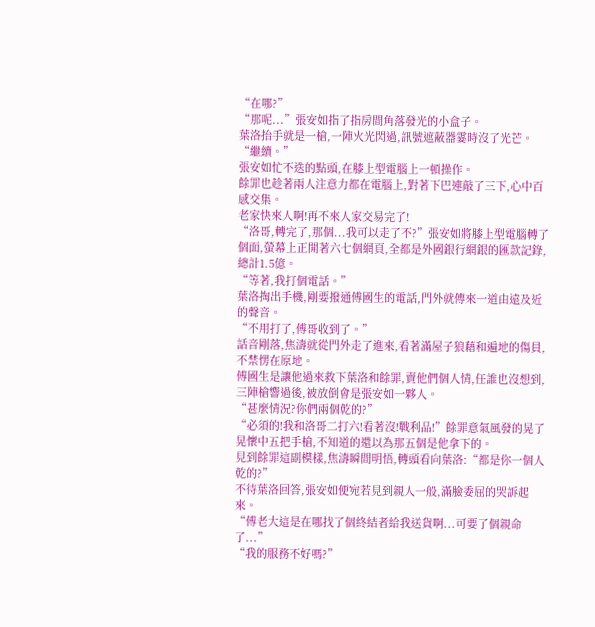“在哪?”
“那呢...”張安如指了指房間角落發光的小盒子。
葉洛抬手就是一槍,一陣火光閃過,訊號遮蔽器霎時沒了光芒。
“繼續。”
張安如忙不迭的點頭,在膝上型電腦上一頓操作。
餘罪也趁著兩人注意力都在電腦上,對著下巴連敲了三下,心中百感交集。
老家快來人啊!再不來人家交易完了!
“洛哥,轉完了,那個...我可以走了不?”張安如將膝上型電腦轉了個面,螢幕上正開著六七個網頁,全都是外國銀行網銀的匯款記錄,總計1.5億。
“等著,我打個電話。”
葉洛掏出手機,剛要撥通傅國生的電話,門外就傳來一道由遠及近的聲音。
“不用打了,傅哥收到了。”
話音剛落,焦濤就從門外走了進來,看著滿屋子狼藉和遍地的傷員,不禁愣在原地。
傅國生是讓他過來救下葉洛和餘罪,賣他們個人情,任誰也沒想到,三陣槍響過後,被放倒會是張安如一夥人。
“甚麼情況?你們兩個乾的?”
“必須的!我和洛哥二打六!看著沒!戰利品!”餘罪意氣風發的晃了晃懷中五把手槍,不知道的還以為那五個是他拿下的。
見到餘罪這副模樣,焦濤瞬間明悟,轉頭看向葉洛:“都是你一個人乾的?”
不待葉洛回答,張安如便宛若見到親人一般,滿臉委屈的哭訴起來。
“傅老大這是在哪找了個終結者給我送貨啊...可要了個親命了...”
“我的服務不好嗎?”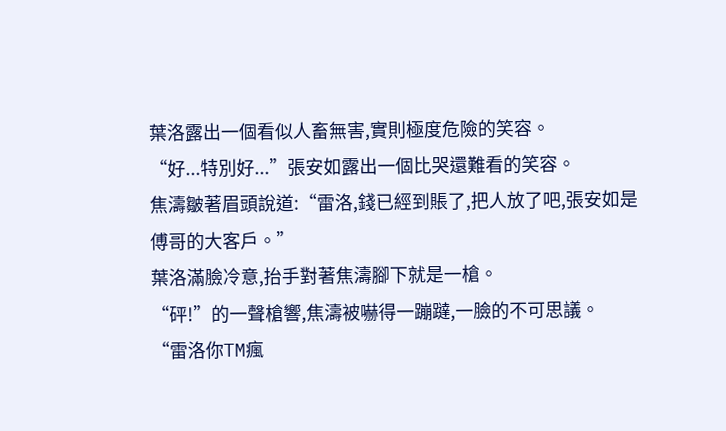葉洛露出一個看似人畜無害,實則極度危險的笑容。
“好...特別好...”張安如露出一個比哭還難看的笑容。
焦濤皺著眉頭說道:“雷洛,錢已經到賬了,把人放了吧,張安如是傅哥的大客戶。”
葉洛滿臉冷意,抬手對著焦濤腳下就是一槍。
“砰!”的一聲槍響,焦濤被嚇得一蹦躂,一臉的不可思議。
“雷洛你TM瘋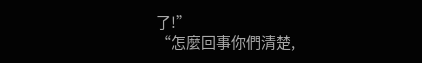了!”
“怎麼回事你們清楚,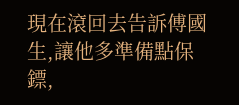現在滾回去告訴傅國生,讓他多準備點保鏢,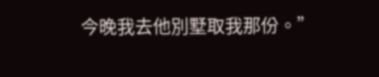今晚我去他別墅取我那份。”